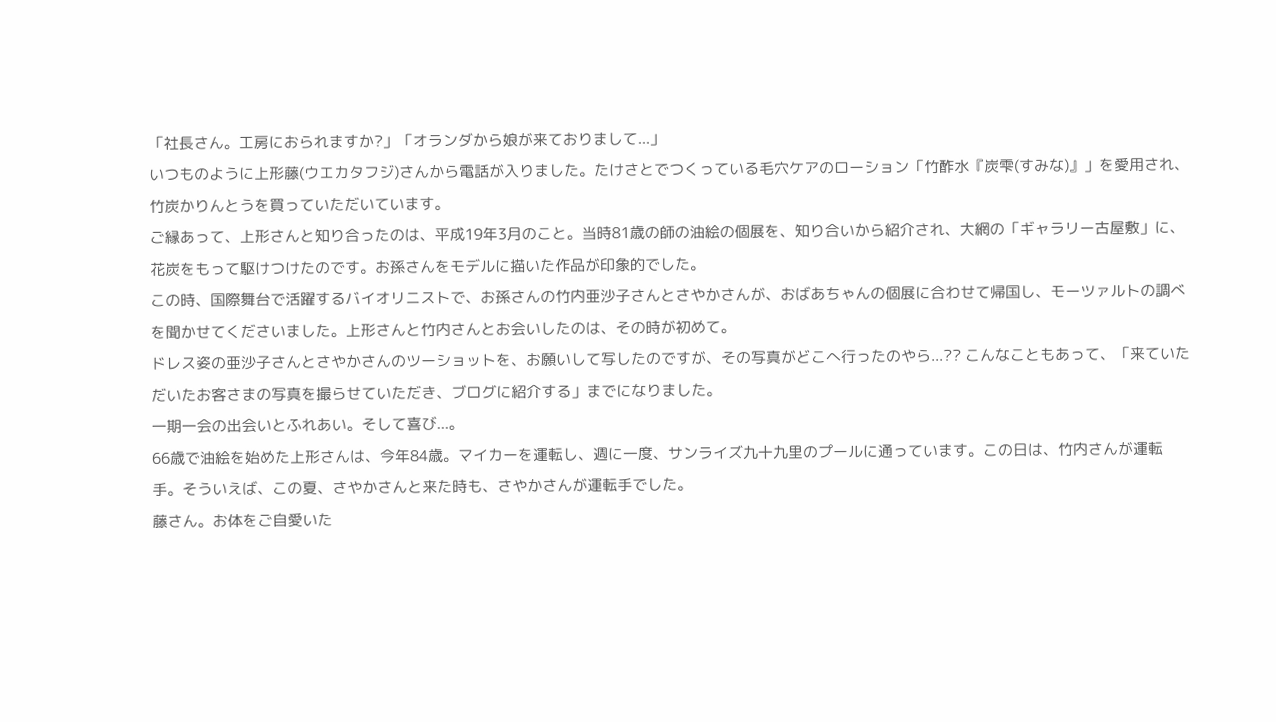「社長さん。工房におられますか?」「オランダから娘が来ておりまして...」
いつものように上形藤(ウエカタフジ)さんから電話が入りました。たけさとでつくっている毛穴ケアのローション「竹酢水『炭雫(すみな)』」を愛用され、竹炭かりんとうを買っていただいています。
ご縁あって、上形さんと知り合ったのは、平成19年3月のこと。当時81歳の師の油絵の個展を、知り合いから紹介され、大網の「ギャラリー古屋敷」に、花炭をもって駆けつけたのです。お孫さんをモデルに描いた作品が印象的でした。
この時、国際舞台で活躍するバイオリニストで、お孫さんの竹内亜沙子さんとさやかさんが、おばあちゃんの個展に合わせて帰国し、モーツァルトの調べを聞かせてくださいました。上形さんと竹内さんとお会いしたのは、その時が初めて。
ドレス姿の亜沙子さんとさやかさんのツーショットを、お願いして写したのですが、その写真がどこへ行ったのやら...?? こんなこともあって、「来ていただいたお客さまの写真を撮らせていただき、ブログに紹介する」までになりました。
一期一会の出会いとふれあい。そして喜び...。
66歳で油絵を始めた上形さんは、今年84歳。マイカーを運転し、週に一度、サンライズ九十九里のプールに通っています。この日は、竹内さんが運転手。そういえば、この夏、さやかさんと来た時も、さやかさんが運転手でした。
藤さん。お体をご自愛いた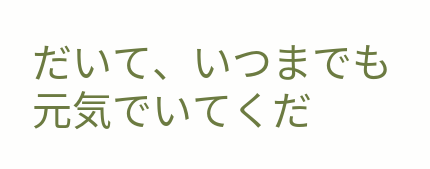だいて、いつまでも元気でいてくだ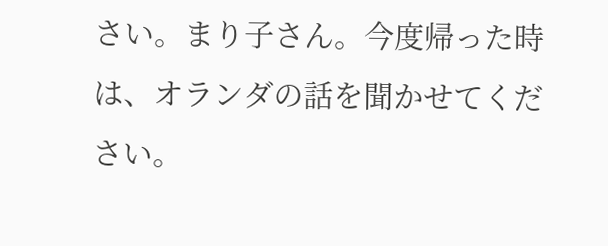さい。まり子さん。今度帰った時は、オランダの話を聞かせてください。